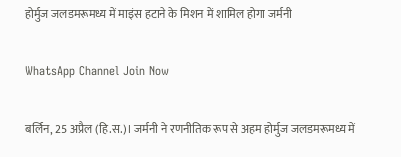होर्मुज जलडमरूमध्य में माइंस हटाने के मिशन में शामिल होगा जर्मनी

WhatsApp Channel Join Now

बर्लिन, 25 अप्रैल (हि.स.)। जर्मनी ने रणनीतिक रूप से अहम होर्मुज जलडमरूमध्य में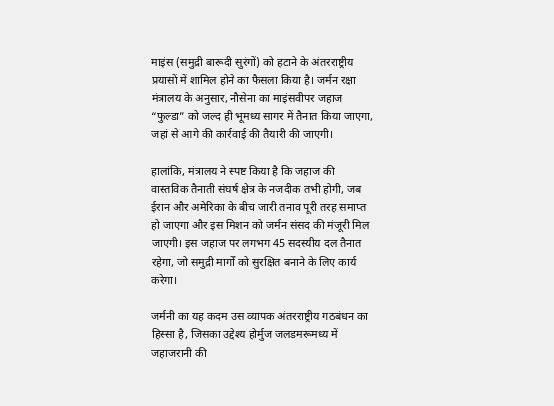माइंस (समुद्री बारूदी सुरंगों) को हटाने के अंतरराष्ट्रीय प्रयासों में शामिल होने का फैसला किया है। जर्मन रक्षा मंत्रालय के अनुसार, नौसेना का माइंसवीपर जहाज “फुल्डा” को जल्द ही भूमध्य सागर में तैनात किया जाएगा, जहां से आगे की कार्रवाई की तैयारी की जाएगी।

हालांकि, मंत्रालय ने स्पष्ट किया है कि जहाज की वास्तविक तैनाती संघर्ष क्षेत्र के नजदीक तभी होगी, जब ईरान और अमेरिका के बीच जारी तनाव पूरी तरह समाप्त हो जाएगा और इस मिशन को जर्मन संसद की मंजूरी मिल जाएगी। इस जहाज पर लगभग 45 सदस्यीय दल तैनात रहेगा, जो समुद्री मार्गों को सुरक्षित बनाने के लिए कार्य करेगा।

जर्मनी का यह कदम उस व्यापक अंतरराष्ट्रीय गठबंधन का हिस्सा है, जिसका उद्देश्य होर्मुज जलडमरूमध्य में जहाजरानी की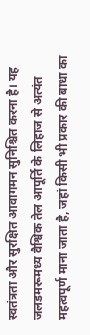स्वतंत्रता और सुरक्षित आवागमन सुनिश्चित करना है। यह जलडमरूमध्य वैश्विक तेल आपूर्ति के लिहाज से अत्यंत महत्वपूर्ण माना जाता है, जहां किसी भी प्रकार की बाधा का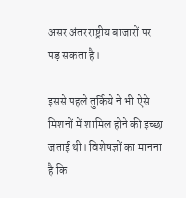असर अंतरराष्ट्रीय बाजारों पर पड़ सकता है।

इससे पहले तुर्किये ने भी ऐसे मिशनों में शामिल होने की इच्छा जताई थी। विशेषज्ञों का मानना है कि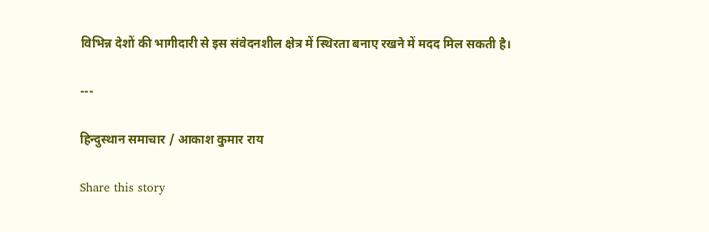विभिन्न देशों की भागीदारी से इस संवेदनशील क्षेत्र में स्थिरता बनाए रखने में मदद मिल सकती है।

---

हिन्दुस्थान समाचार / आकाश कुमार राय

Share this story